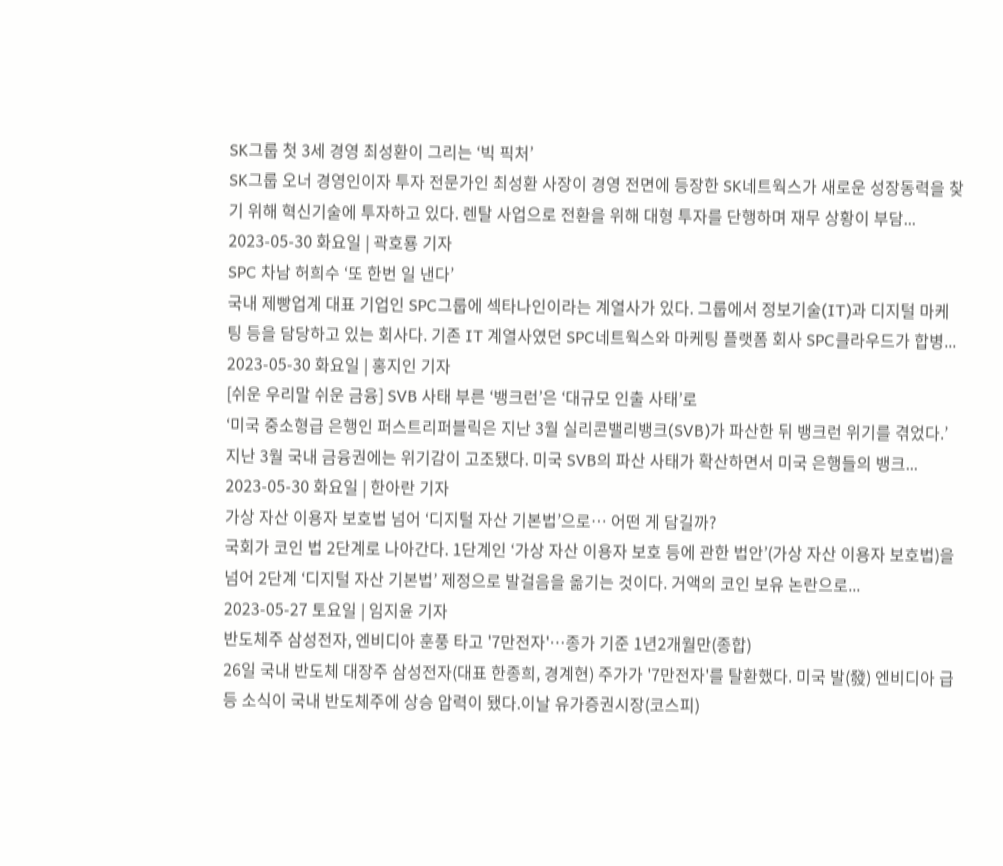SK그룹 첫 3세 경영 최성환이 그리는 ‘빅 픽처’
SK그룹 오너 경영인이자 투자 전문가인 최성환 사장이 경영 전면에 등장한 SK네트웍스가 새로운 성장동력을 찾기 위해 혁신기술에 투자하고 있다. 렌탈 사업으로 전환을 위해 대형 투자를 단행하며 재무 상황이 부담...
2023-05-30 화요일 | 곽호룡 기자
SPC 차남 허희수 ‘또 한번 일 낸다’
국내 제빵업계 대표 기업인 SPC그룹에 섹타나인이라는 계열사가 있다. 그룹에서 정보기술(IT)과 디지털 마케팅 등을 담당하고 있는 회사다. 기존 IT 계열사였던 SPC네트웍스와 마케팅 플랫폼 회사 SPC클라우드가 합병...
2023-05-30 화요일 | 홍지인 기자
[쉬운 우리말 쉬운 금융] SVB 사태 부른 ‘뱅크런’은 ‘대규모 인출 사태’로
‘미국 중소형급 은행인 퍼스트리퍼블릭은 지난 3월 실리콘밸리뱅크(SVB)가 파산한 뒤 뱅크런 위기를 겪었다.’ 지난 3월 국내 금융권에는 위기감이 고조됐다. 미국 SVB의 파산 사태가 확산하면서 미국 은행들의 뱅크...
2023-05-30 화요일 | 한아란 기자
가상 자산 이용자 보호법 넘어 ‘디지털 자산 기본법’으로… 어떤 게 담길까?
국회가 코인 법 2단계로 나아간다. 1단계인 ‘가상 자산 이용자 보호 등에 관한 법안’(가상 자산 이용자 보호법)을 넘어 2단계 ‘디지털 자산 기본법’ 제정으로 발걸음을 옮기는 것이다. 거액의 코인 보유 논란으로...
2023-05-27 토요일 | 임지윤 기자
반도체주 삼성전자, 엔비디아 훈풍 타고 '7만전자'…종가 기준 1년2개월만(종합)
26일 국내 반도체 대장주 삼성전자(대표 한종희, 경계현) 주가가 '7만전자'를 탈환했다. 미국 발(發) 엔비디아 급등 소식이 국내 반도체주에 상승 압력이 됐다.이날 유가증권시장(코스피)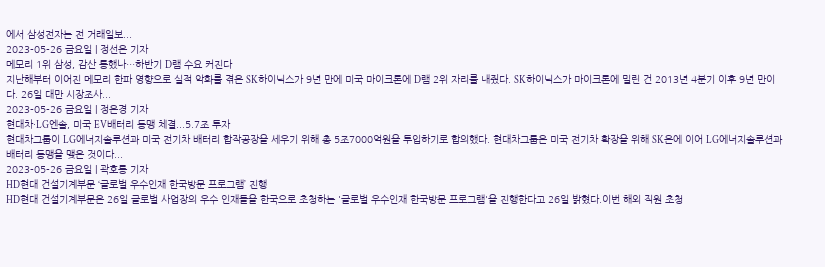에서 삼성전자는 전 거래일보...
2023-05-26 금요일 | 정선은 기자
메모리 1위 삼성, 감산 통했나…하반기 D램 수요 커진다
지난해부터 이어진 메모리 한파 영향으로 실적 악화를 겪은 SK하이닉스가 9년 만에 미국 마이크론에 D램 2위 자리를 내줬다. SK하이닉스가 마이크론에 밀린 건 2013년 4분기 이후 9년 만이다. 26일 대만 시장조사...
2023-05-26 금요일 | 정은경 기자
현대차·LG엔솔, 미국 EV배터리 동맹 체결...5.7조 투자
현대차그룹이 LG에너지솔루션과 미국 전기차 배터리 합작공장을 세우기 위해 총 5조7000억원을 투입하기로 합의했다. 현대차그룹은 미국 전기차 확장을 위해 SK온에 이어 LG에너지솔루션과 배터리 동맹을 맺은 것이다...
2023-05-26 금요일 | 곽호룡 기자
HD현대 건설기계부문 ‘글로벌 우수인재 한국방문 프로그램’ 진행
HD현대 건설기계부문은 26일 글로벌 사업장의 우수 인재들을 한국으로 초청하는 '글로벌 우수인재 한국방문 프로그램'을 진행한다고 26일 밝혔다.이번 해외 직원 초청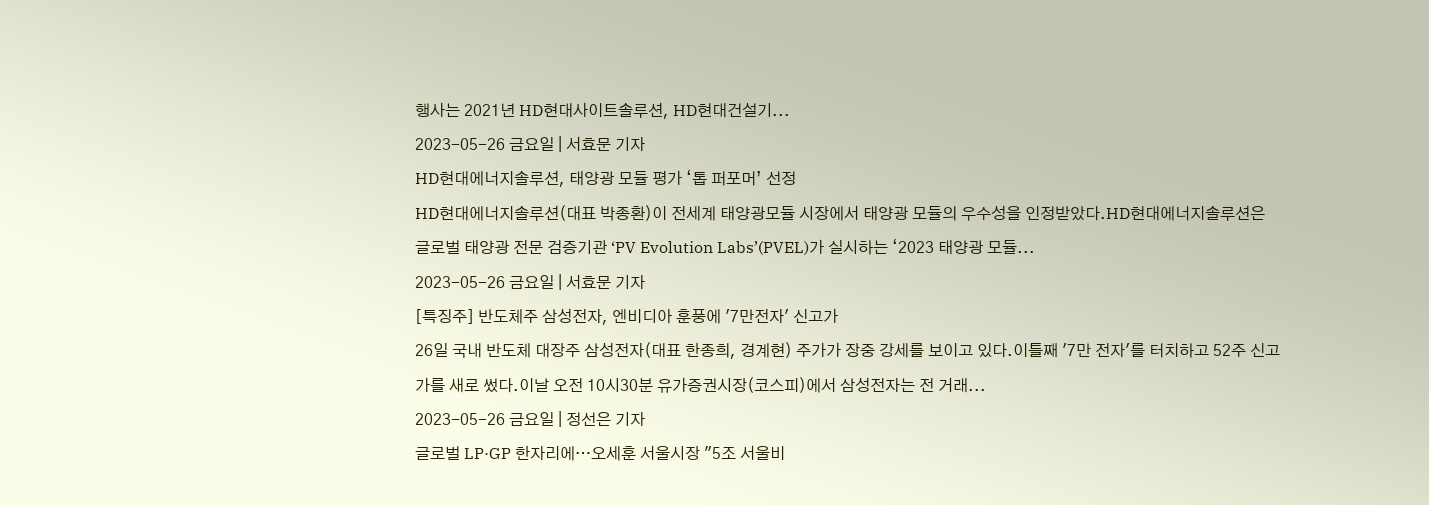행사는 2021년 HD현대사이트솔루션, HD현대건설기...
2023-05-26 금요일 | 서효문 기자
HD현대에너지솔루션, 태양광 모듈 평가 ‘톱 퍼포머’ 선정
HD현대에너지솔루션(대표 박종환)이 전세계 태양광모듈 시장에서 태양광 모듈의 우수성을 인정받았다.HD현대에너지솔루션은 글로벌 태양광 전문 검증기관 ‘PV Evolution Labs’(PVEL)가 실시하는 ‘2023 태양광 모듈...
2023-05-26 금요일 | 서효문 기자
[특징주] 반도체주 삼성전자, 엔비디아 훈풍에 '7만전자' 신고가
26일 국내 반도체 대장주 삼성전자(대표 한종희, 경계현) 주가가 장중 강세를 보이고 있다.이틀째 '7만 전자'를 터치하고 52주 신고가를 새로 썼다.이날 오전 10시30분 유가증권시장(코스피)에서 삼성전자는 전 거래...
2023-05-26 금요일 | 정선은 기자
글로벌 LP·GP 한자리에…오세훈 서울시장 "5조 서울비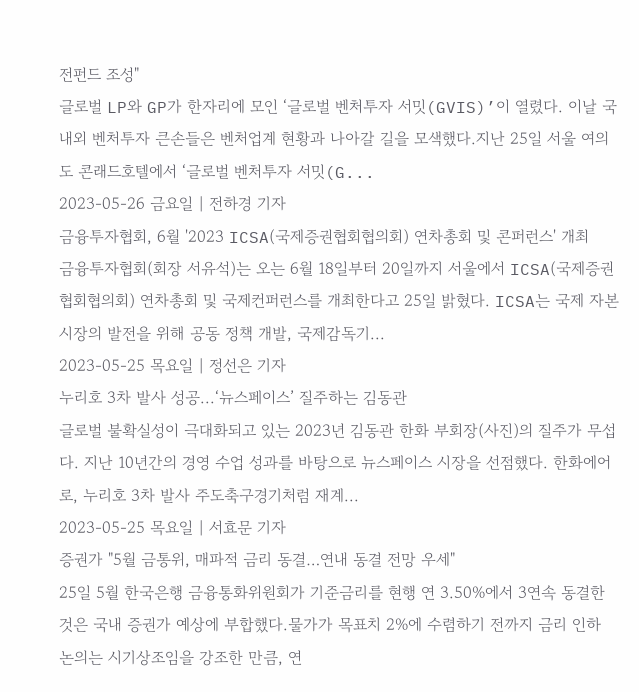전펀드 조성"
글로벌 LP와 GP가 한자리에 모인 ‘글로벌 벤처투자 서밋(GVIS)’이 열렸다. 이날 국내외 벤처투자 큰손들은 벤처업계 현황과 나아갈 길을 모색했다.지난 25일 서울 여의도 콘래드호텔에서 ‘글로벌 벤처투자 서밋(G...
2023-05-26 금요일 | 전하경 기자
금융투자협회, 6월 '2023 ICSA(국제증권협회협의회) 연차총회 및 콘퍼런스' 개최
금융투자협회(회장 서유석)는 오는 6월 18일부터 20일까지 서울에서 ICSA(국제증권협회협의회) 연차총회 및 국제컨퍼런스를 개최한다고 25일 밝혔다. ICSA는 국제 자본시장의 발전을 위해 공동 정책 개발, 국제감독기...
2023-05-25 목요일 | 정선은 기자
누리호 3차 발사 성공...‘뉴스페이스’ 질주하는 김동관
글로벌 불확실성이 극대화되고 있는 2023년 김동관 한화 부회장(사진)의 질주가 무섭다. 지난 10년간의 경영 수업 성과를 바탕으로 뉴스페이스 시장을 선점했다. 한화에어로, 누리호 3차 발사 주도축구경기처럼 재계...
2023-05-25 목요일 | 서효문 기자
증권가 "5월 금통위, 매파적 금리 동결…연내 동결 전망 우세"
25일 5월 한국은행 금융통화위원회가 기준금리를 현행 연 3.50%에서 3연속 동결한 것은 국내 증권가 예상에 부합했다.물가가 목표치 2%에 수렴하기 전까지 금리 인하 논의는 시기상조임을 강조한 만큼, 연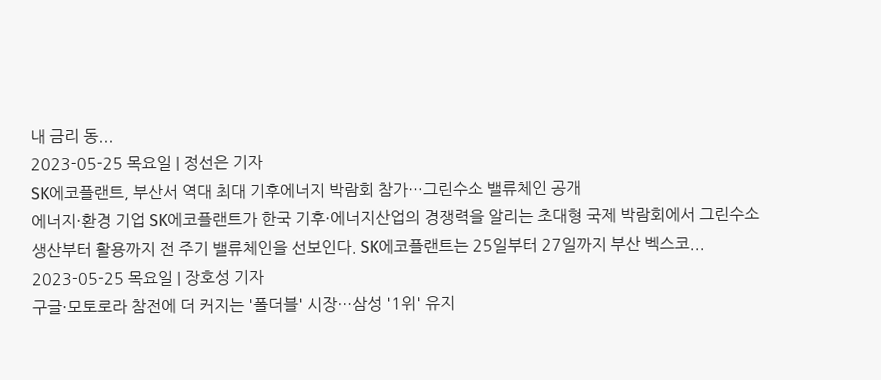내 금리 동...
2023-05-25 목요일 | 정선은 기자
SK에코플랜트, 부산서 역대 최대 기후에너지 박람회 참가…그린수소 밸류체인 공개
에너지·환경 기업 SK에코플랜트가 한국 기후·에너지산업의 경쟁력을 알리는 초대형 국제 박람회에서 그린수소 생산부터 활용까지 전 주기 밸류체인을 선보인다. SK에코플랜트는 25일부터 27일까지 부산 벡스코...
2023-05-25 목요일 | 장호성 기자
구글·모토로라 참전에 더 커지는 '폴더블' 시장…삼성 '1위' 유지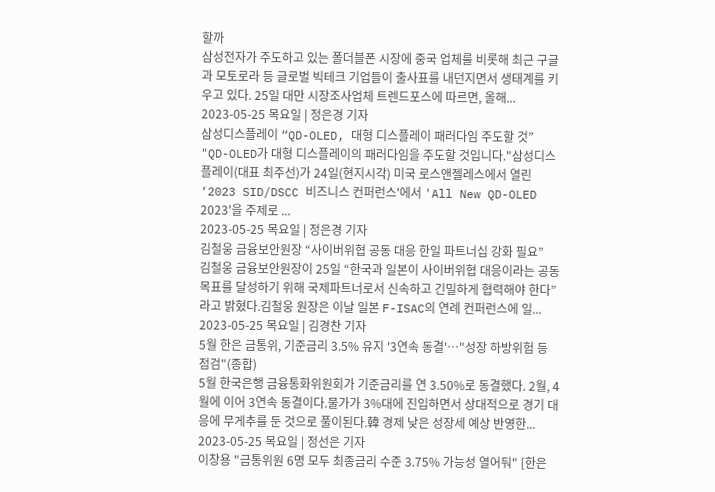할까
삼성전자가 주도하고 있는 폴더블폰 시장에 중국 업체를 비롯해 최근 구글과 모토로라 등 글로벌 빅테크 기업들이 출사표를 내던지면서 생태계를 키우고 있다. 25일 대만 시장조사업체 트렌드포스에 따르면, 올해...
2023-05-25 목요일 | 정은경 기자
삼성디스플레이 “QD-OLED, 대형 디스플레이 패러다임 주도할 것”
"QD-OLED가 대형 디스플레이의 패러다임을 주도할 것입니다."삼성디스플레이(대표 최주선)가 24일(현지시각) 미국 로스앤젤레스에서 열린 ‘2023 SID/DSCC 비즈니스 컨퍼런스'에서 'All New QD-OLED 2023'을 주제로 ...
2023-05-25 목요일 | 정은경 기자
김철웅 금융보안원장 “사이버위협 공동 대응 한일 파트너십 강화 필요”
김철웅 금융보안원장이 25일 “한국과 일본이 사이버위협 대응이라는 공동목표를 달성하기 위해 국제파트너로서 신속하고 긴밀하게 협력해야 한다”라고 밝혔다.김철웅 원장은 이날 일본 F-ISAC의 연례 컨퍼런스에 일...
2023-05-25 목요일 | 김경찬 기자
5월 한은 금통위, 기준금리 3.5% 유지 '3연속 동결'…"성장 하방위험 등 점검"(종합)
5월 한국은행 금융통화위원회가 기준금리를 연 3.50%로 동결했다. 2월, 4월에 이어 3연속 동결이다.물가가 3%대에 진입하면서 상대적으로 경기 대응에 무게추를 둔 것으로 풀이된다.韓 경제 낮은 성장세 예상 반영한...
2023-05-25 목요일 | 정선은 기자
이창용 "금통위원 6명 모두 최종금리 수준 3.75% 가능성 열어둬" [한은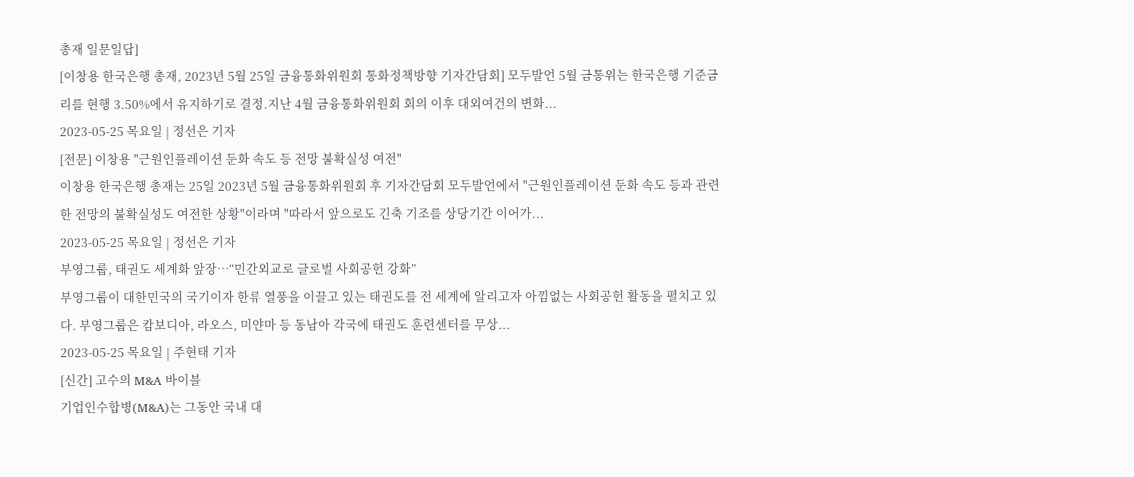총재 일문일답]
[이창용 한국은행 총재, 2023년 5월 25일 금융통화위원회 통화정책방향 기자간담회] 모두발언 5월 금통위는 한국은행 기준금리를 현행 3.50%에서 유지하기로 결정.지난 4월 금융통화위원회 회의 이후 대외여건의 변화...
2023-05-25 목요일 | 정선은 기자
[전문] 이창용 "근원인플레이션 둔화 속도 등 전망 불확실성 여전"
이창용 한국은행 총재는 25일 2023년 5월 금융통화위원회 후 기자간담회 모두발언에서 "근원인플레이션 둔화 속도 등과 관련한 전망의 불확실성도 여전한 상황"이라며 "따라서 앞으로도 긴축 기조를 상당기간 이어가...
2023-05-25 목요일 | 정선은 기자
부영그룹, 태권도 세계화 앞장…“민간외교로 글로벌 사회공헌 강화”
부영그룹이 대한민국의 국기이자 한류 열풍을 이끌고 있는 태권도를 전 세계에 알리고자 아낌없는 사회공헌 활동을 펼치고 있다. 부영그룹은 캄보디아, 라오스, 미얀마 등 동남아 각국에 태권도 훈련센터를 무상...
2023-05-25 목요일 | 주현태 기자
[신간] 고수의 M&A 바이블
기업인수합병(M&A)는 그동안 국내 대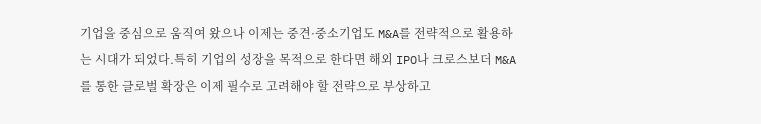기업을 중심으로 움직여 왔으나 이제는 중견·중소기업도 M&A를 전략적으로 활용하는 시대가 되었다.특히 기업의 성장을 목적으로 한다면 해외 IPO나 크로스보더 M&A를 통한 글로벌 확장은 이제 필수로 고려해야 할 전략으로 부상하고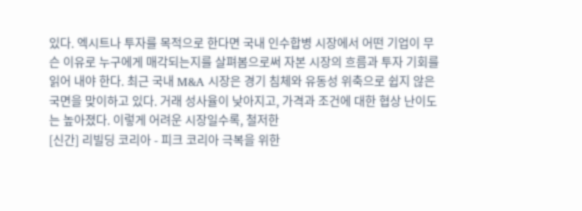있다. 엑시트나 투자를 목적으로 한다면 국내 인수합병 시장에서 어떤 기업이 무슨 이유로 누구에게 매각되는지를 살펴봄으로써 자본 시장의 흐름과 투자 기회를 읽어 내야 한다. 최근 국내 M&A 시장은 경기 침체와 유동성 위축으로 쉽지 않은 국면을 맞이하고 있다. 거래 성사율이 낮아지고, 가격과 조건에 대한 협상 난이도는 높아졌다. 이렇게 어려운 시장일수록, 철저한
[신간] 리빌딩 코리아 - 피크 코리아 극복을 위한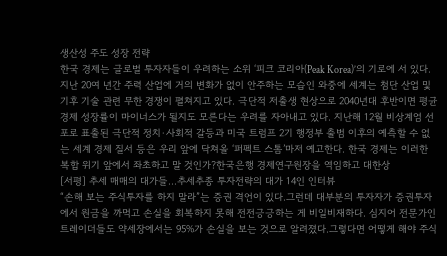생산성 주도 성장 전략
한국 경제는 글로벌 투자자들이 우려하는 소위 ‘피크 코리아(Peak Korea)’의 기로에 서 있다. 지난 20여 년간 주력 산업에 거의 변화가 없이 안주하는 모습인 와중에 세계는 첨단 산업 및 기후 기술 관련 무한 경쟁이 펼쳐지고 있다. 극단적 저출생 현상으로 2040년대 후반이면 평균 경제 성장률이 마이너스가 될지도 모른다는 우려를 자아내고 있다. 지난해 12월 비상계엄 선포로 표출된 극단적 정치·사회적 갈등과 미국 트럼프 2기 행정부 출범 이후의 예측할 수 없는 세계 경제 질서 등은 우리 앞에 닥쳐올 ‘퍼펙트 스톰’마저 예고한다. 한국 경제는 이러한 복합 위기 앞에서 좌초하고 말 것인가?한국은행 경제연구원장을 역임하고 대한상
[서평] 추세 매매의 대가들...추세추종 투자전략의 대가 14인 인터뷰
“손해 보는 주식투자를 하지 말라”는 증권 격언이 있다.그런데 대부분의 투자자가 증권투자에서 원금을 까먹고 손실을 회복하지 못해 전전긍긍하는 게 비일비재하다. 심지어 전문가인 트레이더들도 약세장에서는 95%가 손실을 보는 것으로 알려졌다.그렇다면 어떻게 해야 주식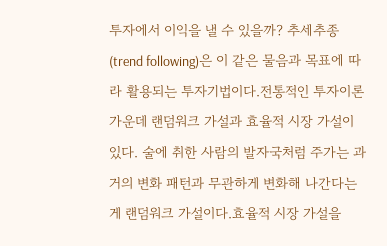투자에서 이익을 낼 수 있을까? 추세추종(trend following)은 이 같은 물음과 목표에 따라 활용되는 투자기법이다.전통적인 투자이론 가운데 랜덤워크 가설과 효율적 시장 가설이 있다. 술에 취한 사람의 발자국처럼 주가는 과거의 변화 패턴과 무관하게 변화해 나간다는 게 랜덤워크 가설이다.효율적 시장 가설을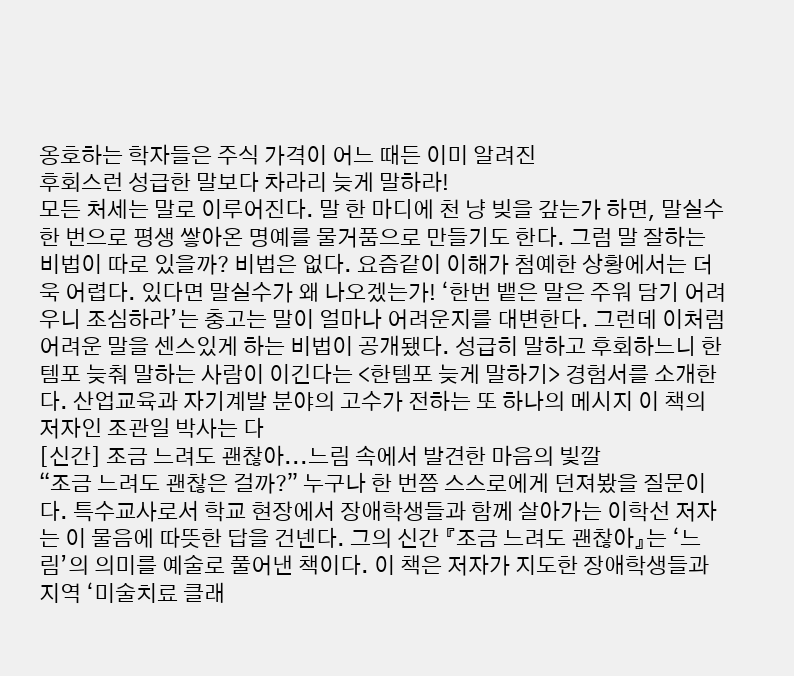옹호하는 학자들은 주식 가격이 어느 때든 이미 알려진
후회스런 성급한 말보다 차라리 늦게 말하라!
모든 처세는 말로 이루어진다. 말 한 마디에 천 냥 빚을 갚는가 하면, 말실수 한 번으로 평생 쌓아온 명예를 물거품으로 만들기도 한다. 그럼 말 잘하는 비법이 따로 있을까? 비법은 없다. 요즘같이 이해가 첨예한 상황에서는 더욱 어렵다. 있다면 말실수가 왜 나오겠는가! ‘한번 뱉은 말은 주워 담기 어려우니 조심하라’는 충고는 말이 얼마나 어려운지를 대변한다. 그런데 이처럼 어려운 말을 센스있게 하는 비법이 공개됐다. 성급히 말하고 후회하느니 한 템포 늦춰 말하는 사람이 이긴다는 <한템포 늦게 말하기> 경험서를 소개한다. 산업교육과 자기계발 분야의 고수가 전하는 또 하나의 메시지 이 책의 저자인 조관일 박사는 다
[신간] 조금 느려도 괜찮아...느림 속에서 발견한 마음의 빛깔
“조금 느려도 괜찮은 걸까?” 누구나 한 번쯤 스스로에게 던져봤을 질문이다. 특수교사로서 학교 현장에서 장애학생들과 함께 살아가는 이학선 저자는 이 물음에 따뜻한 답을 건넨다. 그의 신간 『조금 느려도 괜찮아』는 ‘느림’의 의미를 예술로 풀어낸 책이다. 이 책은 저자가 지도한 장애학생들과 지역 ‘미술치료 클래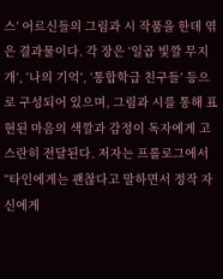스’ 어르신들의 그림과 시 작품을 한데 엮은 결과물이다. 각 장은 ‘일곱 빛깔 무지개’, ‘나의 기억’, ‘통합학급 친구들’ 등으로 구성되어 있으며, 그림과 시를 통해 표현된 마음의 색깔과 감정이 독자에게 고스란히 전달된다. 저자는 프롤로그에서 “타인에게는 괜찮다고 말하면서 정작 자신에게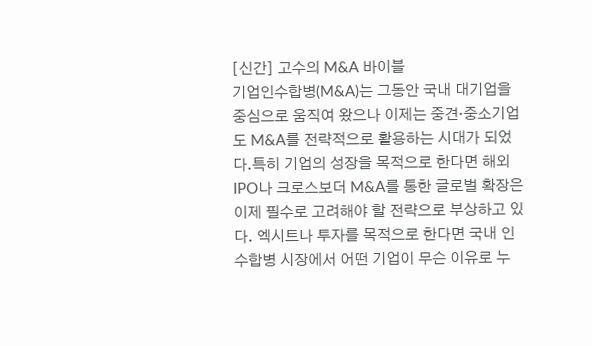[신간] 고수의 M&A 바이블
기업인수합병(M&A)는 그동안 국내 대기업을 중심으로 움직여 왔으나 이제는 중견·중소기업도 M&A를 전략적으로 활용하는 시대가 되었다.특히 기업의 성장을 목적으로 한다면 해외 IPO나 크로스보더 M&A를 통한 글로벌 확장은 이제 필수로 고려해야 할 전략으로 부상하고 있다. 엑시트나 투자를 목적으로 한다면 국내 인수합병 시장에서 어떤 기업이 무슨 이유로 누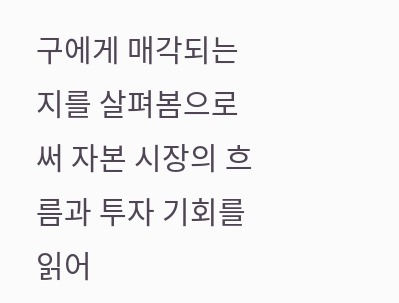구에게 매각되는지를 살펴봄으로써 자본 시장의 흐름과 투자 기회를 읽어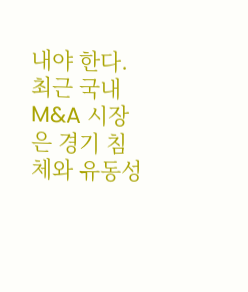내야 한다. 최근 국내 M&A 시장은 경기 침체와 유동성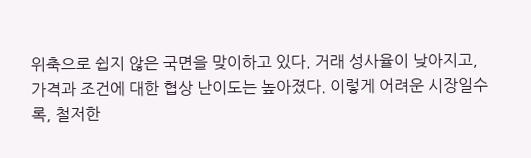위축으로 쉽지 않은 국면을 맞이하고 있다. 거래 성사율이 낮아지고, 가격과 조건에 대한 협상 난이도는 높아졌다. 이렇게 어려운 시장일수록, 철저한